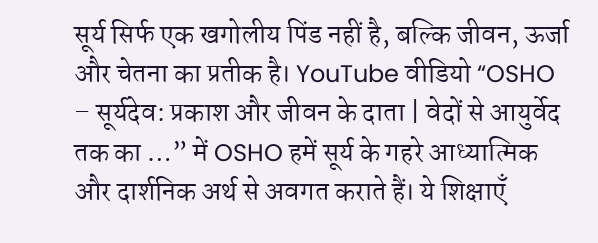सूर्य सिर्फ एक खगोलीय पिंड नहीं है, बल्कि जीवन, ऊर्जा और चेतना का प्रतीक है। YouTube वीडियो “OSHO – सूर्यदेव: प्रकाश और जीवन के दाता | वेदों से आयुर्वेद तक का …” में OSHO हमें सूर्य के गहरे आध्यात्मिक और दार्शनिक अर्थ से अवगत कराते हैं। ये शिक्षाएँ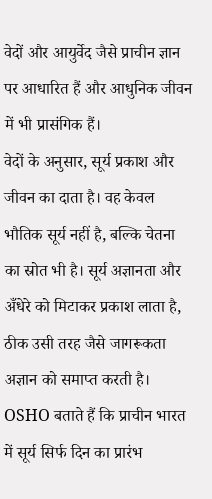वेदों और आयुर्वेद जैसे प्राचीन ज्ञान पर आधारित हैं और आधुनिक जीवन में भी प्रासंगिक हैं।
वेदों के अनुसार, सूर्य प्रकाश और जीवन का दाता है। वह केवल भौतिक सूर्य नहीं है, बल्कि चेतना का स्रोत भी है। सूर्य अज्ञानता और अँधेरे को मिटाकर प्रकाश लाता है, ठीक उसी तरह जैसे जागरूकता अज्ञान को समाप्त करती है।
OSHO बताते हैं कि प्राचीन भारत में सूर्य सिर्फ दिन का प्रारंभ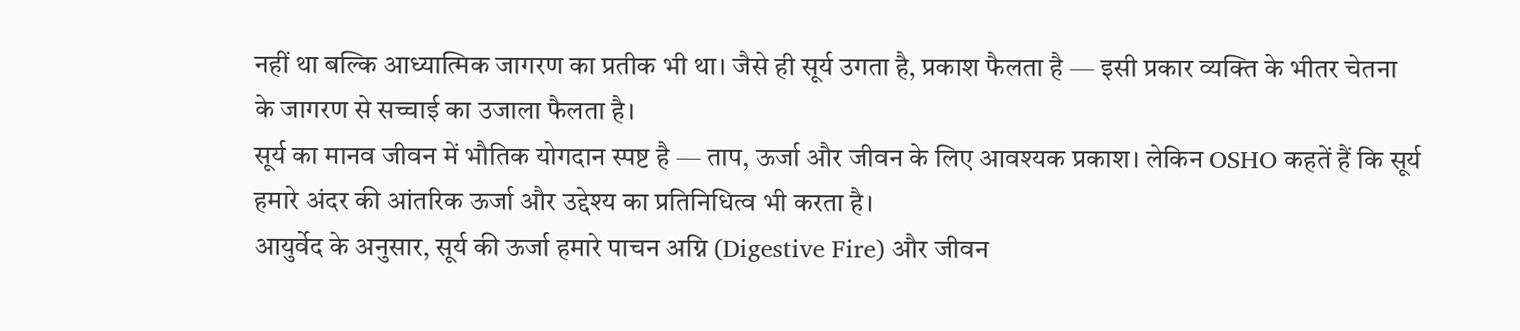नहीं था बल्कि आध्यात्मिक जागरण का प्रतीक भी था। जैसे ही सूर्य उगता है, प्रकाश फैलता है — इसी प्रकार व्यक्ति के भीतर चेतना के जागरण से सच्चाई का उजाला फैलता है।
सूर्य का मानव जीवन में भौतिक योगदान स्पष्ट है — ताप, ऊर्जा और जीवन के लिए आवश्यक प्रकाश। लेकिन OSHO कहतें हैं कि सूर्य हमारे अंदर की आंतरिक ऊर्जा और उद्देश्य का प्रतिनिधित्व भी करता है।
आयुर्वेद के अनुसार, सूर्य की ऊर्जा हमारे पाचन अग्नि (Digestive Fire) और जीवन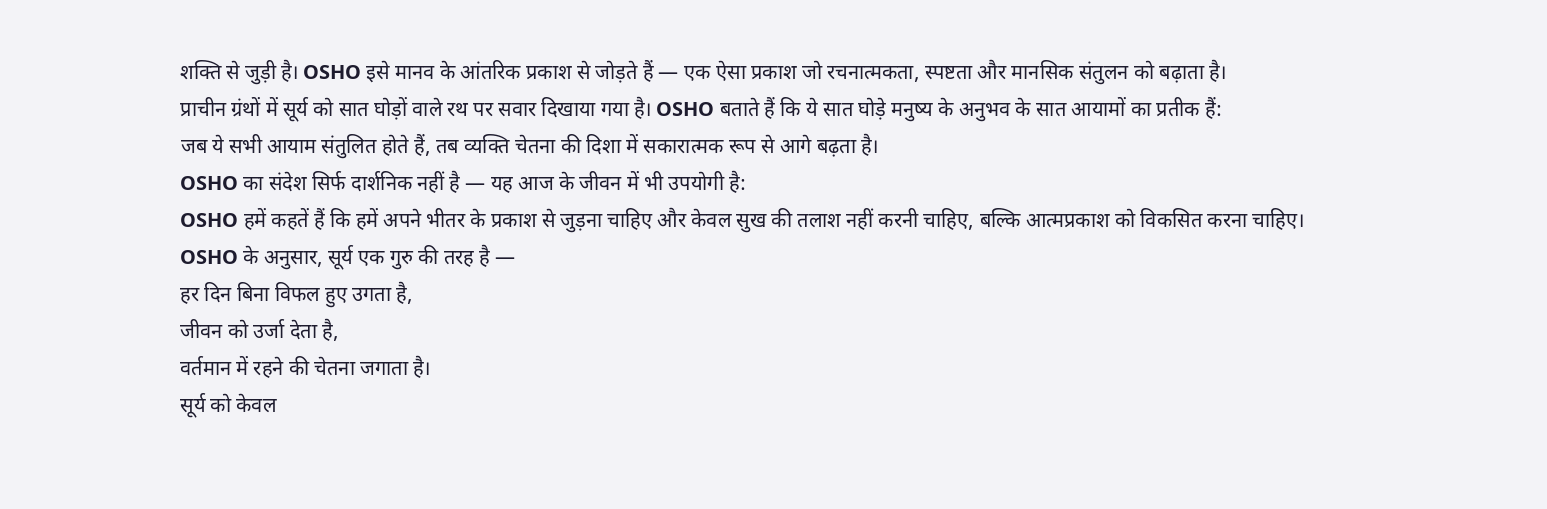शक्ति से जुड़ी है। OSHO इसे मानव के आंतरिक प्रकाश से जोड़ते हैं — एक ऐसा प्रकाश जो रचनात्मकता, स्पष्टता और मानसिक संतुलन को बढ़ाता है।
प्राचीन ग्रंथों में सूर्य को सात घोड़ों वाले रथ पर सवार दिखाया गया है। OSHO बताते हैं कि ये सात घोड़े मनुष्य के अनुभव के सात आयामों का प्रतीक हैं:
जब ये सभी आयाम संतुलित होते हैं, तब व्यक्ति चेतना की दिशा में सकारात्मक रूप से आगे बढ़ता है।
OSHO का संदेश सिर्फ दार्शनिक नहीं है — यह आज के जीवन में भी उपयोगी है:
OSHO हमें कहतें हैं कि हमें अपने भीतर के प्रकाश से जुड़ना चाहिए और केवल सुख की तलाश नहीं करनी चाहिए, बल्कि आत्मप्रकाश को विकसित करना चाहिए।
OSHO के अनुसार, सूर्य एक गुरु की तरह है —
हर दिन बिना विफल हुए उगता है,
जीवन को उर्जा देता है,
वर्तमान में रहने की चेतना जगाता है।
सूर्य को केवल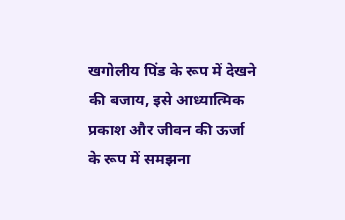खगोलीय पिंड के रूप में देखने की बजाय, इसे आध्यात्मिक प्रकाश और जीवन की ऊर्जा के रूप में समझना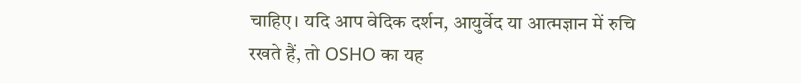चाहिए। यदि आप वेदिक दर्शन, आयुर्वेद या आत्मज्ञान में रुचि रखते हैं, तो OSHO का यह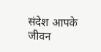संदेश आपके जीवन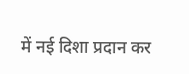में नई दिशा प्रदान कर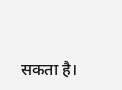सकता है।